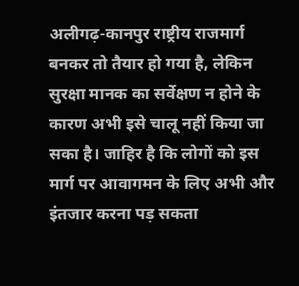अलीगढ़-कानपुर राष्ट्रीय राजमार्ग बनकर तो तैयार हो गया है, लेकिन सुरक्षा मानक का सर्वेक्षण न होने के कारण अभी इसे चालू नहीं किया जा सका है। जाहिर है कि लोगों को इस मार्ग पर आवागमन के लिए अभी और इंतजार करना पड़ सकता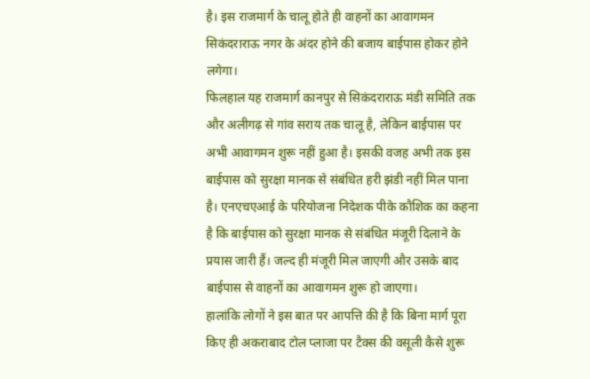है। इस राजमार्ग के चालू होते ही वाहनों का आवागमन सिकंदराराऊ नगर के अंदर होने की बजाय बाईपास होकर होने लगेगा।
फिलहाल यह राजमार्ग कानपुर से सिकंदराराऊ मंडी समिति तक और अलीगढ़ से गांव सराय तक चालू है, लेकिन बाईपास पर अभी आवागमन शुरू नहीं हुआ है। इसकी वजह अभी तक इस बाईपास को सुरक्षा मानक से संबंधित हरी झंडी नहीं मिल पाना है। एनएचएआई के परियोजना निदेशक पीके कौशिक का कहना है कि बाईपास को सुरक्षा मानक से संबंधित मंजूरी दिलाने के प्रयास जारी हैं। जल्द ही मंजूरी मिल जाएगी और उसके बाद बाईपास से वाहनों का आवागमन शुरू हो जाएगा।
हालांकि लोगों ने इस बात पर आपत्ति की है कि बिना मार्ग पूरा किए ही अकराबाद टोल प्लाजा पर टैक्स की वसूली कैसे शुरू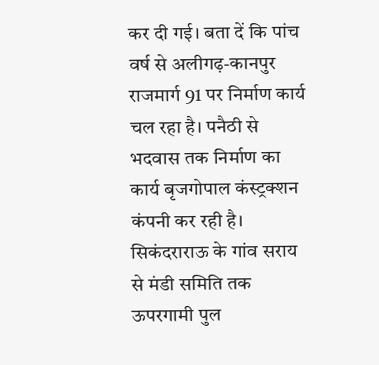कर दी गई। बता दें कि पांच वर्ष से अलीगढ़-कानपुर राजमार्ग 91 पर निर्माण कार्य चल रहा है। पनैठी से भदवास तक निर्माण का कार्य बृजगोपाल कंस्ट्रक्शन कंपनी कर रही है। सिकंदराराऊ के गांव सराय से मंडी समिति तक ऊपरगामी पुल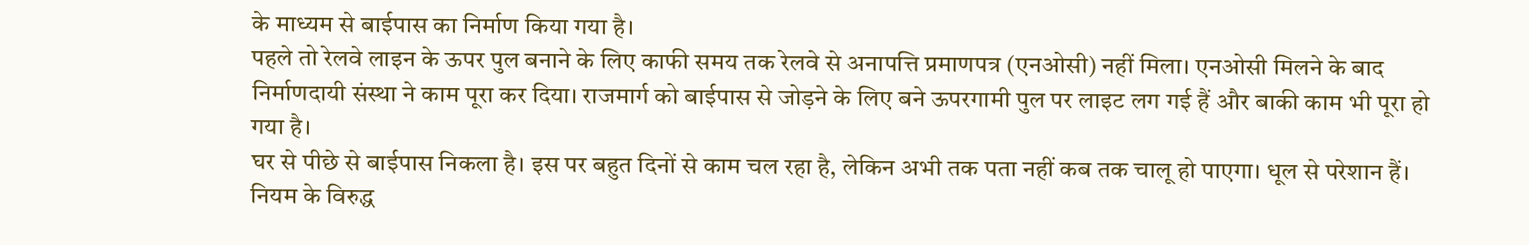के माध्यम से बाईपास का निर्माण किया गया है।
पहले तो रेलवे लाइन के ऊपर पुल बनाने के लिए काफी समय तक रेलवे से अनापत्ति प्रमाणपत्र (एनओसी) नहीं मिला। एनओसी मिलने के बाद निर्माणदायी संस्था ने काम पूरा कर दिया। राजमार्ग को बाईपास से जोड़ने के लिए बने ऊपरगामी पुल पर लाइट लग गई हैं और बाकी काम भी पूरा हो गया है।
घर से पीछे से बाईपास निकला है। इस पर बहुत दिनों से काम चल रहा है, लेकिन अभी तक पता नहीं कब तक चालू हो पाएगा। धूल से परेशान हैं।
नियम के विरुद्ध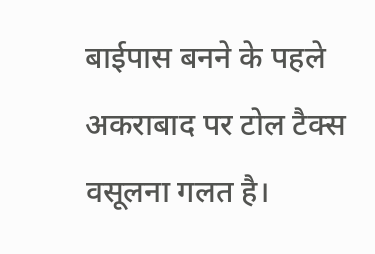बाईपास बनने के पहले अकराबाद पर टोल टैक्स वसूलना गलत है।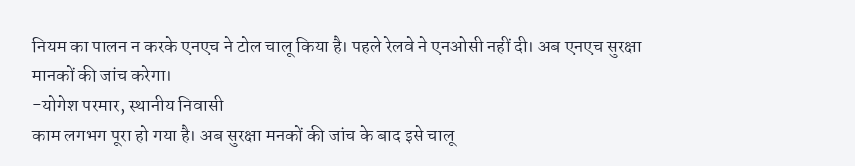नियम का पालन न करके एनएच ने टोल चालू किया है। पहले रेलवे ने एनओसी नहीं दी। अब एनएच सुरक्षा मानकों की जांच करेगा।
-योगेश परमार, स्थानीय निवासी
काम लगभग पूरा हो गया है। अब सुरक्षा मनकों की जांच के बाद इसे चालू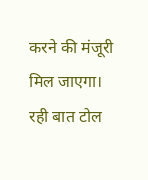करने की मंजूरी मिल जाएगा। रही बात टोल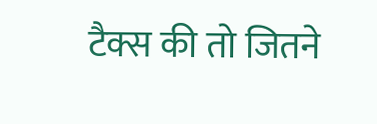टैक्स की तो जितने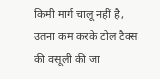किमी मार्ग चालू नहीं है, उतना कम करके टोल टैक्स की वसूली की जा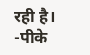रही है।
-पीके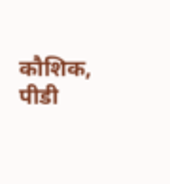कौशिक, पीडी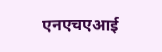एनएचएआई